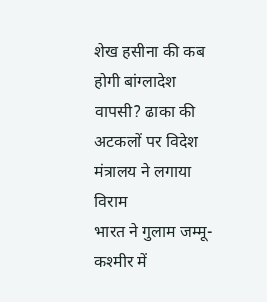शेख हसीना की कब होगी बांग्लादेश वापसी? ढाका की अटकलों पर विदेश मंत्रालय ने लगाया विराम
भारत ने गुलाम जम्मू-कश्मीर में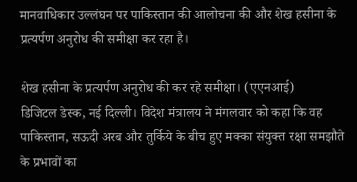मानवाधिकार उल्लंघन पर पाकिस्तान की आलोचना की और शेख हसीना के प्रत्यर्पण अनुरोध की समीक्षा कर रहा है।

शेख हसीना के प्रत्यर्पण अनुरोध की कर रहे समीक्षा। (एएनआई)
डिजिटल डेस्क, नई दिल्ली। विदेश मंत्रालय ने मंगलवार को कहा कि वह पाकिस्तान, सऊदी अरब और तुर्किये के बीच हुए मक्का संयुक्त रक्षा समझौते के प्रभावों का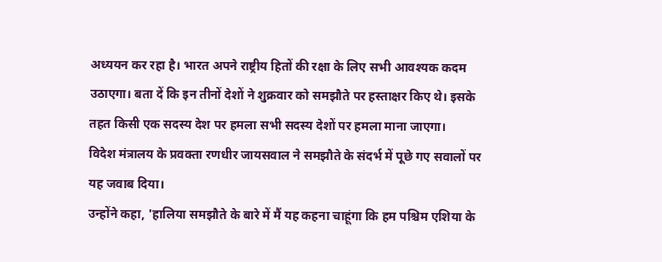अध्ययन कर रहा है। भारत अपने राष्ट्रीय हितों की रक्षा के लिए सभी आवश्यक कदम उठाएगा। बता दें कि इन तीनों देशों ने शुक्रवार को समझौते पर हस्ताक्षर किए थे। इसके तहत किसी एक सदस्य देश पर हमला सभी सदस्य देशों पर हमला माना जाएगा।
विदेश मंत्रालय के प्रवक्ता रणधीर जायसवाल ने समझौते के संदर्भ में पूछे गए सवालों पर यह जवाब दिया।
उन्होंने कहा, 'हालिया समझौते के बारे में मैं यह कहना चाहूंगा कि हम पश्चिम एशिया के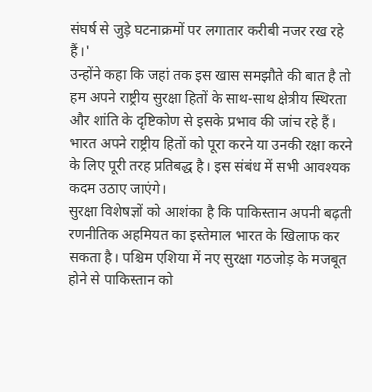संघर्ष से जुड़े घटनाक्रमों पर लगातार करीबी नजर रख रहे हैं।'
उन्होंने कहा कि जहां तक इस खास समझौते की बात है तो हम अपने राष्ट्रीय सुरक्षा हितों के साथ-साथ क्षेत्रीय स्थिरता और शांति के दृष्टिकोण से इसके प्रभाव की जांच रहे हैं। भारत अपने राष्ट्रीय हितों को पूरा करने या उनकी रक्षा करने के लिए पूरी तरह प्रतिबद्ध है। इस संबंध में सभी आवश्यक कदम उठाए जाएंगे।
सुरक्षा विशेषज्ञों को आशंका है कि पाकिस्तान अपनी बढ़ती रणनीतिक अहमियत का इस्तेमाल भारत के खिलाफ कर सकता है। पश्चिम एशिया में नए सुरक्षा गठजोड़ के मजबूत होने से पाकिस्तान को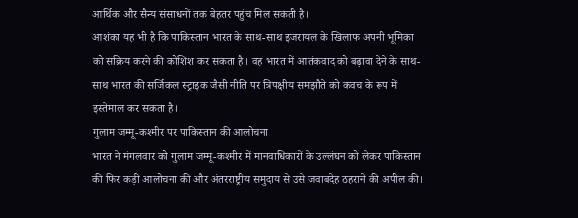आर्थिक और सैन्य संसाधनों तक बेहतर पहुंच मिल सकती है।
आशंका यह भी है कि पाकिस्तान भारत के साथ-साथ इजरायल के खिलाफ अपनी भूमिका को सक्रिय करने की कोशिश कर सकता है। वह भारत में आतंकवाद को बढ़ावा देने के साथ-साथ भारत की सर्जिकल स्ट्राइक जैसी नीति पर त्रिपक्षीय समझौते को कवच के रूप में इस्तेमाल कर सकता है।
गुलाम जम्मू-कश्मीर पर पाकिस्तान की आलोचना
भारत ने मंगलवार को गुलाम जम्मू-कश्मीर में मानवाधिकारों के उल्लंघन को लेकर पाकिस्तान की फिर कड़ी आलोचना की और अंतरराष्ट्रीय समुदाय से उसे जवाबदेह ठहराने की अपील की।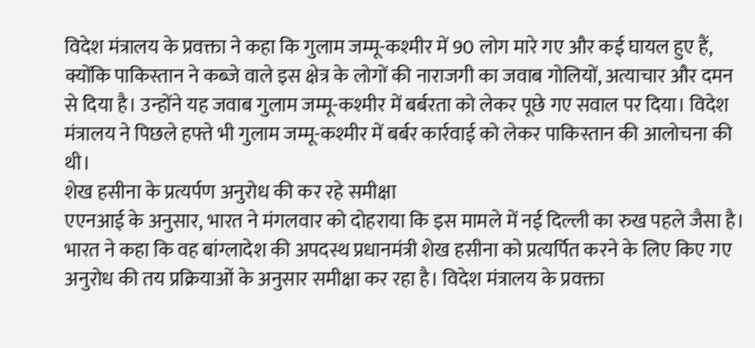विदेश मंत्रालय के प्रवक्ता ने कहा कि गुलाम जम्मू-कश्मीर में 90 लोग मारे गए और कई घायल हुए हैं, क्योंकि पाकिस्तान ने कब्जे वाले इस क्षेत्र के लोगों की नाराजगी का जवाब गोलियों, अत्याचार और दमन से दिया है। उन्होंने यह जवाब गुलाम जम्मू-कश्मीर में बर्बरता को लेकर पूछे गए सवाल पर दिया। विदेश मंत्रालय ने पिछले हफ्ते भी गुलाम जम्मू-कश्मीर में बर्बर कार्रवाई को लेकर पाकिस्तान की आलोचना की थी।
शेख हसीना के प्रत्यर्पण अनुरोध की कर रहे समीक्षा
एएनआई के अनुसार, भारत ने मंगलवार को दोहराया कि इस मामले में नई दिल्ली का रुख पहले जैसा है। भारत ने कहा कि वह बांग्लादेश की अपदस्थ प्रधानमंत्री शेख हसीना को प्रत्यर्पित करने के लिए किए गए अनुरोध की तय प्रक्रियाओं के अनुसार समीक्षा कर रहा है। विदेश मंत्रालय के प्रवक्ता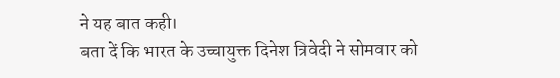ने यह बात कही।
बता दें कि भारत के उच्चायुक्त दिनेश त्रिवेदी ने सोमवार को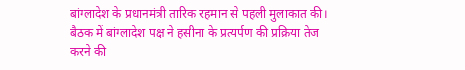बांग्लादेश के प्रधानमंत्री तारिक रहमान से पहली मुलाकात की। बैठक में बांग्लादेश पक्ष ने हसीना के प्रत्यर्पण की प्रक्रिया तेज करने की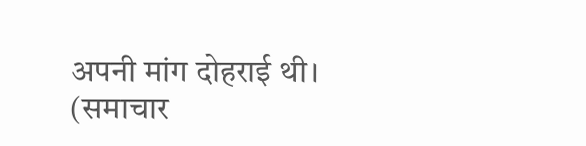अपनी मांग दोहराई थी।
(समाचार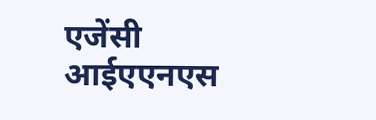एजेंसी आईएएनएस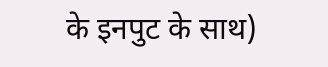के इनपुट के साथ)